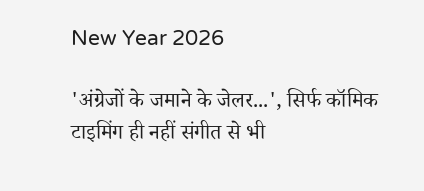New Year 2026

'अंग्रेजों के जमाने के जेलर...', सिर्फ कॉमिक टाइमिंग ही नहीं संगीत से भी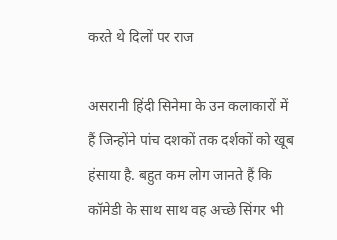करते थे दिलों पर राज

असरानी हिंदी सिनेमा के उन कलाकारों में हैं जिन्होंने पांच दशकों तक दर्शकों को खूब हंसाया है. बहुत कम लोग जानते हैं कि कॉमेडी के साथ साथ वह अच्छे सिंगर भी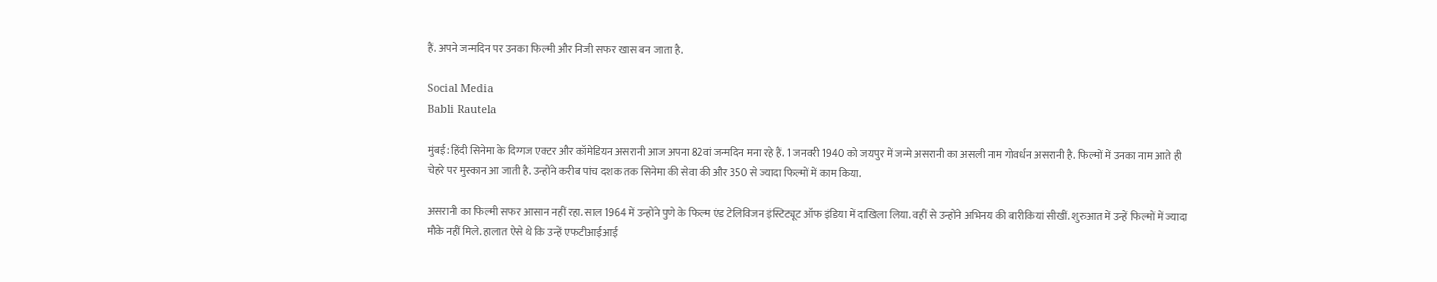हैं. अपने जन्मदिन पर उनका फिल्मी और निजी सफर खास बन जाता है.

Social Media
Babli Rautela

मुंबई: हिंदी सिनेमा के दिग्गज एक्टर और कॉमेडियन असरानी आज अपना 82वां जन्मदिन मना रहे हैं. 1 जनवरी 1940 को जयपुर में जन्मे असरानी का असली नाम गोवर्धन असरानी है. फिल्मों में उनका नाम आते ही चेहरे पर मुस्कान आ जाती है. उन्होंने करीब पांच दशक तक सिनेमा की सेवा की और 350 से ज्यादा फिल्मों में काम किया.

असरानी का फिल्मी सफर आसान नहीं रहा. साल 1964 में उन्होंने पुणे के फिल्म एंड टेलिविजन इंस्टिट्यूट ऑफ इंडिया में दाखिला लिया. वहीं से उन्होंने अभिनय की बारीकियां सीखीं. शुरुआत में उन्हें फिल्मों में ज्यादा मौके नहीं मिले. हालात ऐसे थे कि उन्हें एफटीआईआई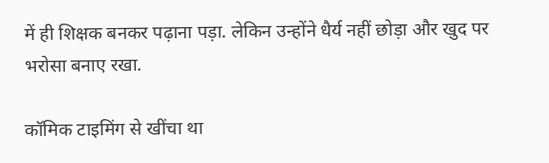में ही शिक्षक बनकर पढ़ाना पड़ा. लेकिन उन्होंने धैर्य नहीं छोड़ा और खुद पर भरोसा बनाए रखा.

कॉमिक टाइमिंग से खींचा था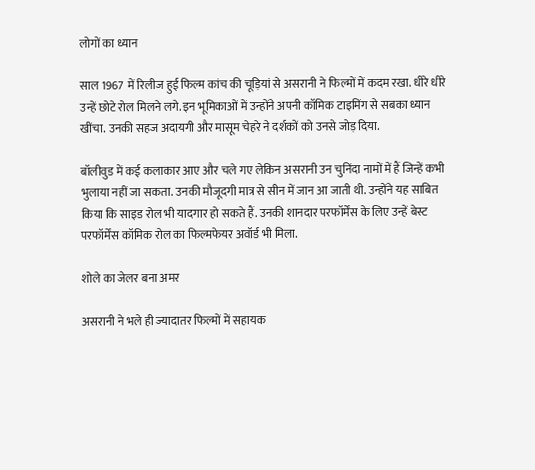लोगों का ध्यान

साल 1967 में रिलीज हुई फिल्म कांच की चूड़ियां से असरानी ने फिल्मों में कदम रखा. धीरे धीरे उन्हें छोटे रोल मिलने लगे. इन भूमिकाओं में उन्होंने अपनी कॉमिक टाइमिंग से सबका ध्यान खींचा. उनकी सहज अदायगी और मासूम चेहरे ने दर्शकों को उनसे जोड़ दिया.

बॉलीवुड में कई कलाकार आए और चले गए लेकिन असरानी उन चुनिंदा नामों में हैं जिन्हें कभी भुलाया नहीं जा सकता. उनकी मौजूदगी मात्र से सीन में जान आ जाती थी. उन्होंने यह साबित किया कि साइड रोल भी यादगार हो सकते हैं. उनकी शानदार परफॉर्मेंस के लिए उन्हें बेस्ट परफॉर्मेंस कॉमिक रोल का फिल्मफेयर अवॉर्ड भी मिला.

शोले का जेलर बना अमर

असरानी ने भले ही ज्यादातर फिल्मों में सहायक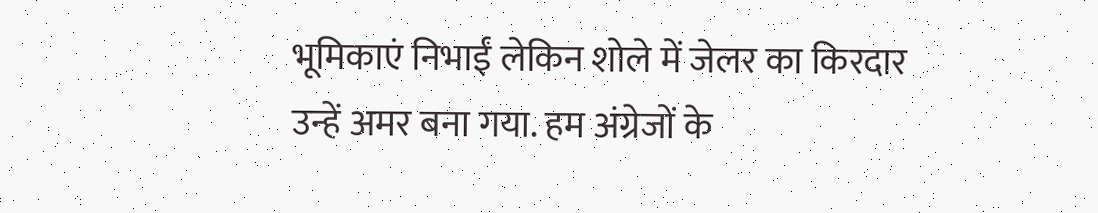भूमिकाएं निभाईं लेकिन शोले में जेलर का किरदार उन्हें अमर बना गया. हम अंग्रेजों के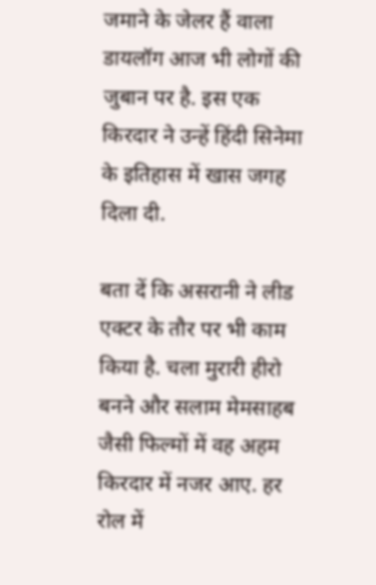जमाने के जेलर हैं वाला डायलॉग आज भी लोगों की जुबान पर है. इस एक किरदार ने उन्हें हिंदी सिनेमा के इतिहास में खास जगह दिला दी.

बता दें कि असरानी ने लीड एक्टर के तौर पर भी काम किया है. चला मुरारी हीरो बनने और सलाम मेमसाहब जैसी फिल्मों में वह अहम किरदार में नजर आए. हर रोल में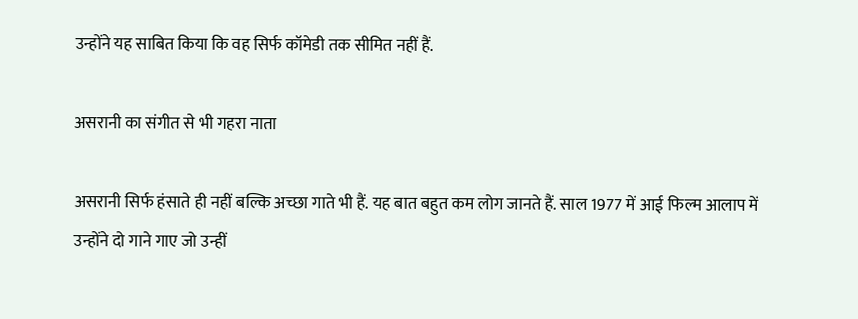उन्होंने यह साबित किया कि वह सिर्फ कॉमेडी तक सीमित नहीं हैं.

असरानी का संगीत से भी गहरा नाता

असरानी सिर्फ हंसाते ही नहीं बल्कि अच्छा गाते भी हैं. यह बात बहुत कम लोग जानते हैं. साल 1977 में आई फिल्म आलाप में उन्होंने दो गाने गाए जो उन्हीं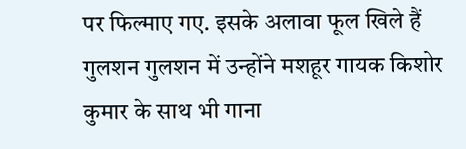पर फिल्माए गए. इसके अलावा फूल खिले हैं गुलशन गुलशन में उन्होंने मशहूर गायक किशोर कुमार के साथ भी गाना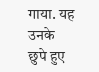गाया. यह उनके छुपे हुए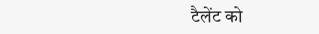टैलेंट को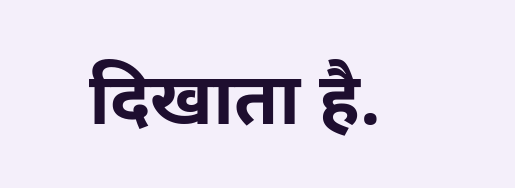दिखाता है.